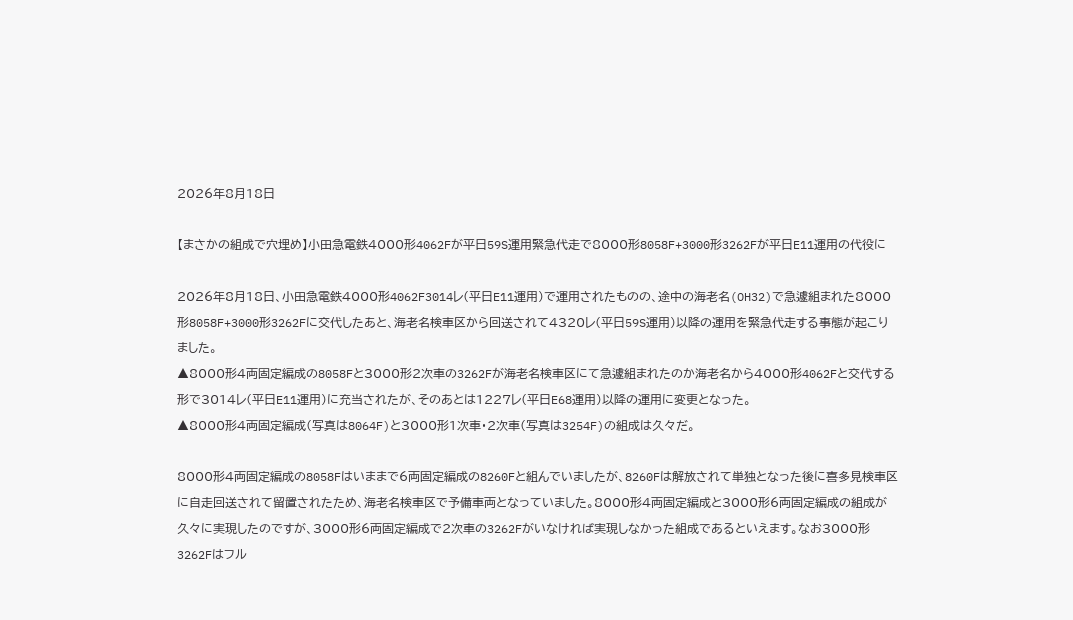2026年8月18日

【まさかの組成で穴埋め】小田急電鉄4000形4062Fが平日59S運用緊急代走で8000形8058F+3000形3262Fが平日E11運用の代役に

2026年8月18日、小田急電鉄4000形4062F3014レ(平日E11運用)で運用されたものの、途中の海老名(OH32)で急遽組まれた8000形8058F+3000形3262Fに交代したあと、海老名検車区から回送されて4320レ(平日59S運用)以降の運用を緊急代走する事態が起こりました。
▲8000形4両固定編成の8058Fと3000形2次車の3262Fが海老名検車区にて急遽組まれたのか海老名から4000形4062Fと交代する形で3014レ(平日E11運用)に充当されたが、そのあとは1227レ(平日E68運用)以降の運用に変更となった。
▲8000形4両固定編成(写真は8064F)と3000形1次車・2次車(写真は3254F)の組成は久々だ。

8000形4両固定編成の8058Fはいままで6両固定編成の8260Fと組んでいましたが、8260Fは解放されて単独となった後に喜多見検車区に自走回送されて留置されたため、海老名検車区で予備車両となっていました。8000形4両固定編成と3000形6両固定編成の組成が久々に実現したのですが、3000形6両固定編成で2次車の3262Fがいなければ実現しなかった組成であるといえます。なお3000形3262Fはフル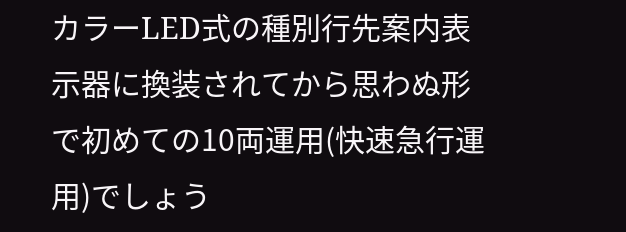カラーLED式の種別行先案内表示器に換装されてから思わぬ形で初めての10両運用(快速急行運用)でしょう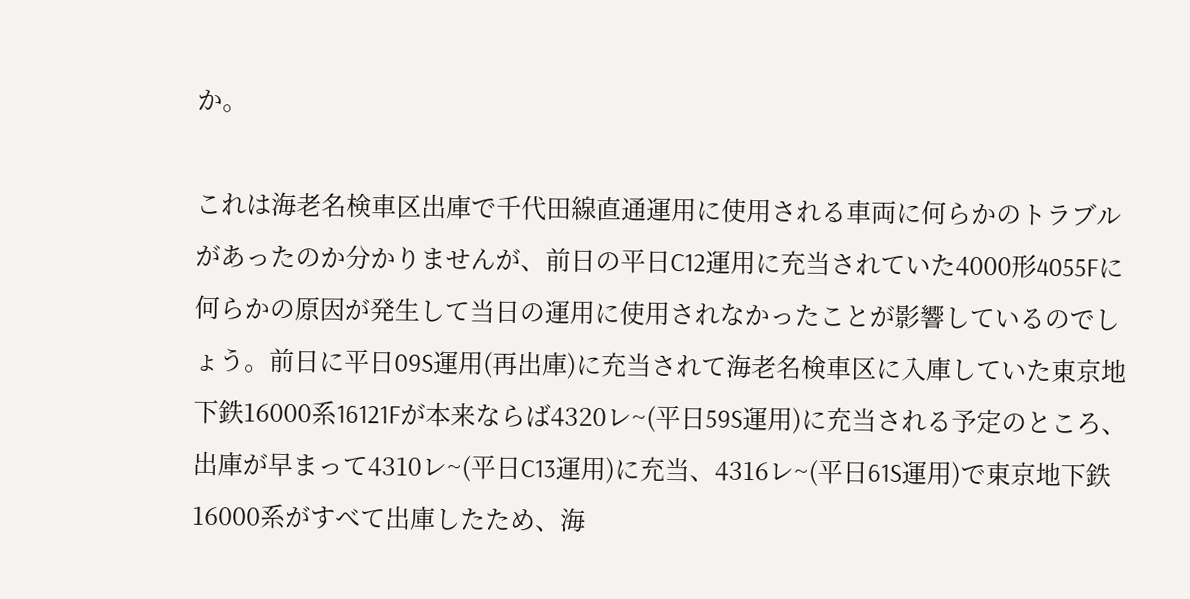か。

これは海老名検車区出庫で千代田線直通運用に使用される車両に何らかのトラブルがあったのか分かりませんが、前日の平日C12運用に充当されていた4000形4055Fに何らかの原因が発生して当日の運用に使用されなかったことが影響しているのでしょう。前日に平日09S運用(再出庫)に充当されて海老名検車区に入庫していた東京地下鉄16000系16121Fが本来ならば4320レ~(平日59S運用)に充当される予定のところ、出庫が早まって4310レ~(平日C13運用)に充当、4316レ~(平日61S運用)で東京地下鉄16000系がすべて出庫したため、海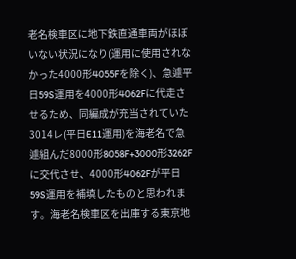老名検車区に地下鉄直通車両がほぼいない状況になり(運用に使用されなかった4000形4055Fを除く)、急遽平日59S運用を4000形4062Fに代走させるため、同編成が充当されていた3014レ(平日E11運用)を海老名で急遽組んだ8000形8058F+3000形3262Fに交代させ、4000形4062Fが平日59S運用を補填したものと思われます。海老名検車区を出庫する東京地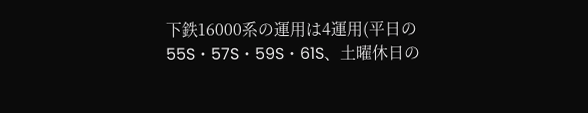下鉄16000系の運用は4運用(平日の55S・57S・59S・61S、土曜休日の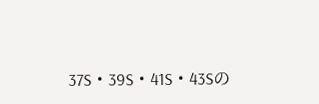37S・39S・41S・43Sの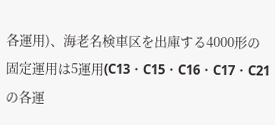各運用)、海老名検車区を出庫する4000形の固定運用は5運用(C13・C15・C16・C17・C21の各運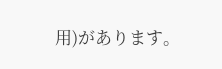用)があります。